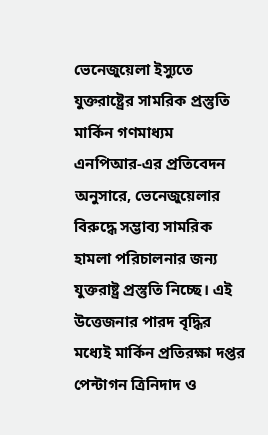ভেনেজুয়েলা ইস্যুতে যুক্তরাষ্ট্রের সামরিক প্রস্তুতি
মার্কিন গণমাধ্যম এনপিআর-এর প্রতিবেদন অনুসারে, ভেনেজুয়েলার বিরুদ্ধে সম্ভাব্য সামরিক হামলা পরিচালনার জন্য যুক্তরাষ্ট্র প্রস্তুতি নিচ্ছে। এই উত্তেজনার পারদ বৃদ্ধির মধ্যেই মার্কিন প্রতিরক্ষা দপ্তর পেন্টাগন ত্রিনিদাদ ও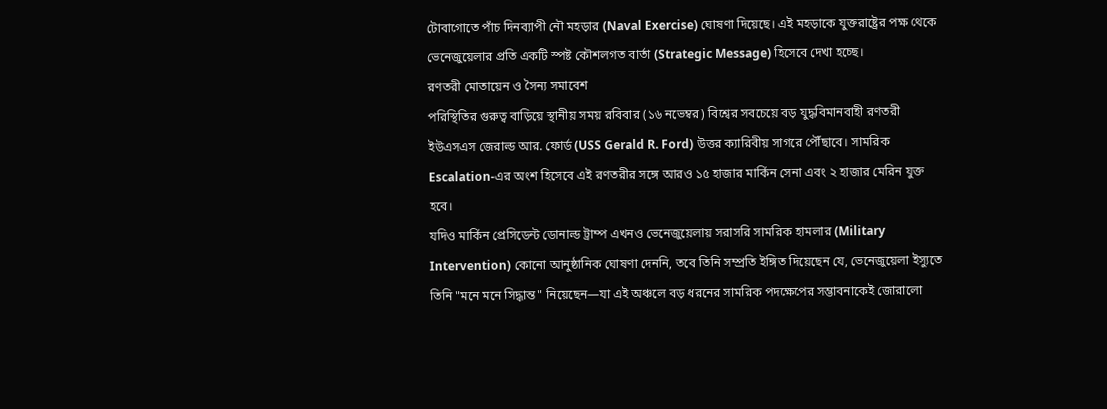টোবাগোতে পাঁচ দিনব্যাপী নৌ মহড়ার (Naval Exercise) ঘোষণা দিয়েছে। এই মহড়াকে যুক্তরাষ্ট্রের পক্ষ থেকে ভেনেজুয়েলার প্রতি একটি স্পষ্ট কৌশলগত বার্তা (Strategic Message) হিসেবে দেখা হচ্ছে।
রণতরী মোতায়েন ও সৈন্য সমাবেশ
পরিস্থিতির গুরুত্ব বাড়িয়ে স্থানীয় সময় রবিবার (১৬ নভেম্বর) বিশ্বের সবচেয়ে বড় যুদ্ধবিমানবাহী রণতরী ইউএসএস জেরাল্ড আর. ফোর্ড (USS Gerald R. Ford) উত্তর ক্যারিবীয় সাগরে পৌঁছাবে। সামরিক Escalation-এর অংশ হিসেবে এই রণতরীর সঙ্গে আরও ১৫ হাজার মার্কিন সেনা এবং ২ হাজার মেরিন যুক্ত হবে।
যদিও মার্কিন প্রেসিডেন্ট ডোনাল্ড ট্রাম্প এখনও ভেনেজুয়েলায় সরাসরি সামরিক হামলার (Military Intervention) কোনো আনুষ্ঠানিক ঘোষণা দেননি, তবে তিনি সম্প্রতি ইঙ্গিত দিয়েছেন যে, ভেনেজুয়েলা ইস্যুতে তিনি "মনে মনে সিদ্ধান্ত" নিয়েছেন—যা এই অঞ্চলে বড় ধরনের সামরিক পদক্ষেপের সম্ভাবনাকেই জোরালো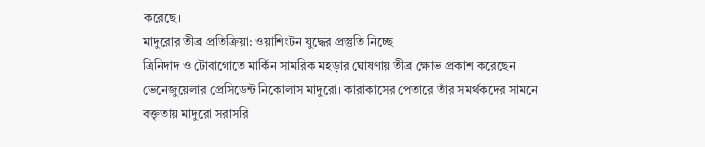করেছে।
মাদুরোর তীব্র প্রতিক্রিয়া: ওয়াশিংটন যুদ্ধের প্রস্তুতি নিচ্ছে
ত্রিনিদাদ ও টোবাগোতে মার্কিন সামরিক মহড়ার ঘোষণায় তীব্র ক্ষোভ প্রকাশ করেছেন ভেনেজুয়েলার প্রেসিডেন্ট নিকোলাস মাদুরো। কারাকাসের পেতারে তাঁর সমর্থকদের সামনে বক্তৃতায় মাদুরো সরাসরি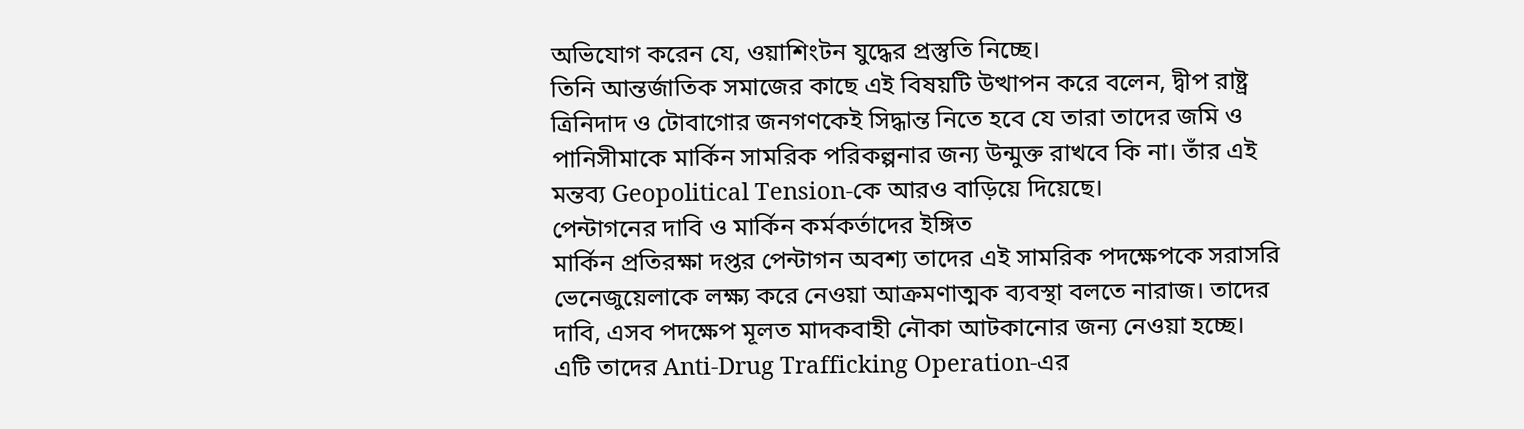অভিযোগ করেন যে, ওয়াশিংটন যুদ্ধের প্রস্তুতি নিচ্ছে।
তিনি আন্তর্জাতিক সমাজের কাছে এই বিষয়টি উত্থাপন করে বলেন, দ্বীপ রাষ্ট্র ত্রিনিদাদ ও টোবাগোর জনগণকেই সিদ্ধান্ত নিতে হবে যে তারা তাদের জমি ও পানিসীমাকে মার্কিন সামরিক পরিকল্পনার জন্য উন্মুক্ত রাখবে কি না। তাঁর এই মন্তব্য Geopolitical Tension-কে আরও বাড়িয়ে দিয়েছে।
পেন্টাগনের দাবি ও মার্কিন কর্মকর্তাদের ইঙ্গিত
মার্কিন প্রতিরক্ষা দপ্তর পেন্টাগন অবশ্য তাদের এই সামরিক পদক্ষেপকে সরাসরি ভেনেজুয়েলাকে লক্ষ্য করে নেওয়া আক্রমণাত্মক ব্যবস্থা বলতে নারাজ। তাদের দাবি, এসব পদক্ষেপ মূলত মাদকবাহী নৌকা আটকানোর জন্য নেওয়া হচ্ছে। এটি তাদের Anti-Drug Trafficking Operation-এর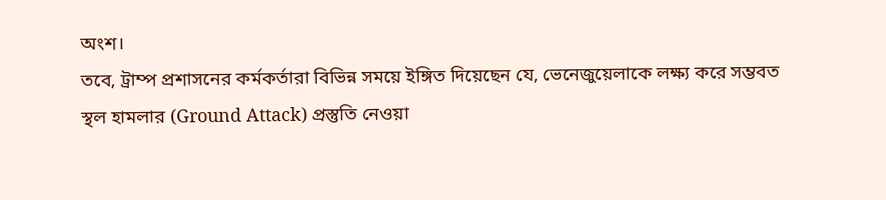অংশ।
তবে, ট্রাম্প প্রশাসনের কর্মকর্তারা বিভিন্ন সময়ে ইঙ্গিত দিয়েছেন যে, ভেনেজুয়েলাকে লক্ষ্য করে সম্ভবত স্থল হামলার (Ground Attack) প্রস্তুতি নেওয়া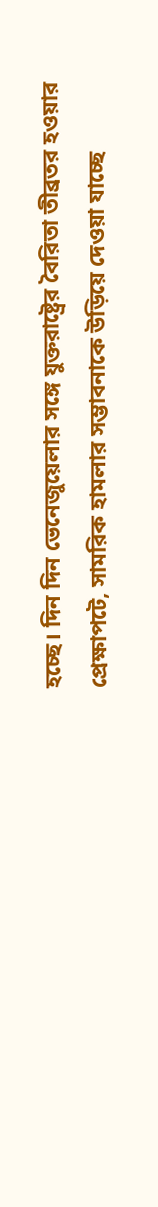হচ্ছে। দিন দিন ভেনেজুয়েলার সঙ্গে যুক্তরাষ্ট্রের বৈরিতা তীব্রতর হওয়ার প্রেক্ষাপটে, সামরিক হামলার সম্ভাবনাকে উড়িয়ে দেওয়া যাচ্ছে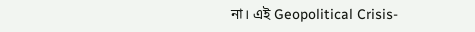না। এই Geopolitical Crisis-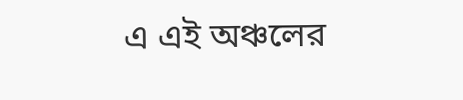এ এই অঞ্চলের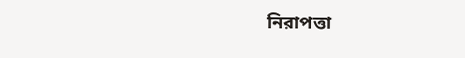নিরাপত্তা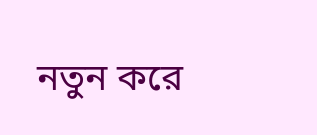নতুন করে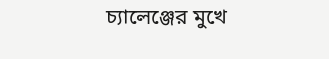চ্যালেঞ্জের মুখে